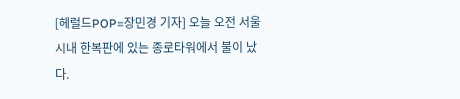[헤럴드POP=장민경 기자] 오늘 오전 서울 시내 한복판에 있는 종로타워에서 불이 났다.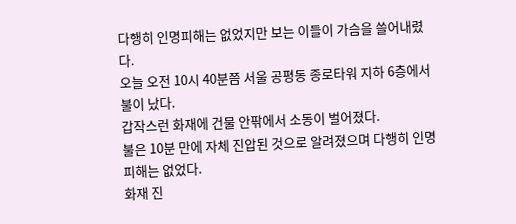다행히 인명피해는 없었지만 보는 이들이 가슴을 쓸어내렸다.
오늘 오전 10시 40분쯤 서울 공평동 종로타워 지하 6층에서 불이 났다.
갑작스런 화재에 건물 안팎에서 소동이 벌어졌다.
불은 10분 만에 자체 진압된 것으로 알려졌으며 다행히 인명피해는 없었다.
화재 진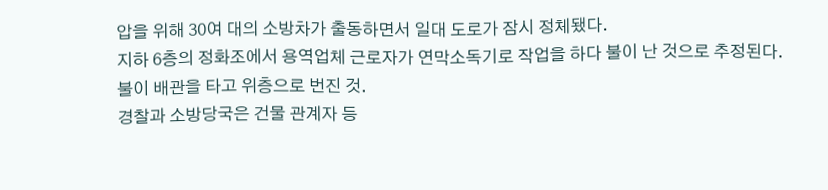압을 위해 30여 대의 소방차가 출동하면서 일대 도로가 잠시 정체됐다.
지하 6층의 정화조에서 용역업체 근로자가 연막소독기로 작업을 하다 불이 난 것으로 추정된다.
불이 배관을 타고 위층으로 번진 것.
경찰과 소방당국은 건물 관계자 등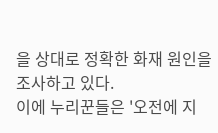을 상대로 정확한 화재 원인을 조사하고 있다.
이에 누리꾼들은 '오전에 지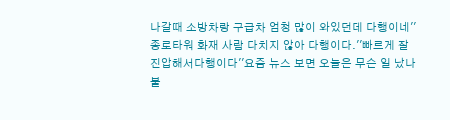나갈때 소방차랑 구급차 엄청 많이 와있던데 다행이네''종로타워 화재 사람 다치지 않아 다행이다.''빠르게 잘 진압해서다행이다''요즘 뉴스 보면 오늘은 무슨 일 났나 불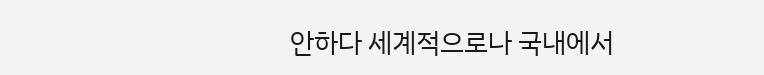안하다 세계적으로나 국내에서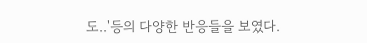도..'등의 다양한 반응들을 보였다.